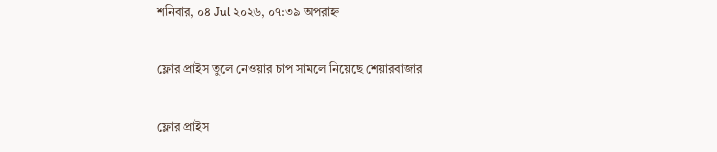শনিবার, ০৪ Jul ২০২৬, ০৭:৩৯ অপরাহ্ন

ফ্লোর প্রাইস তুলে নেওয়ার চাপ সামলে নিয়েছে শেয়ারবাজার

ফ্লোর প্রাইস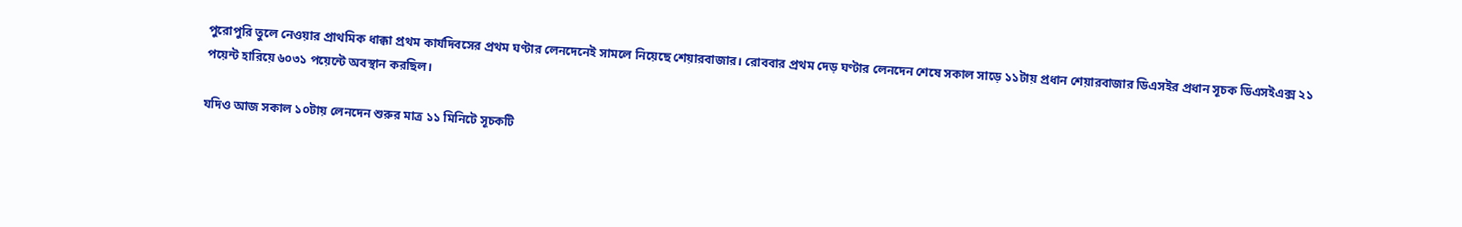পুরোপুরি তুলে নেওয়ার প্রাথমিক ধাক্কা প্রথম কার্যদিবসের প্রথম ঘণ্টার লেনদেনেই সামলে নিয়েছে শেয়ারবাজার। রোববার প্রথম দেড় ঘণ্টার লেনদেন শেষে সকাল সাড়ে ১১টায় প্রধান শেয়ারবাজার ডিএসইর প্রধান সূচক ডিএসইএক্স ২১ পয়েন্ট হারিয়ে ৬০৩১ পয়েন্টে অবস্থান করছিল।

যদিও আজ সকাল ১০টায় লেনদেন শুরুর মাত্র ১১ মিনিটে সূচকটি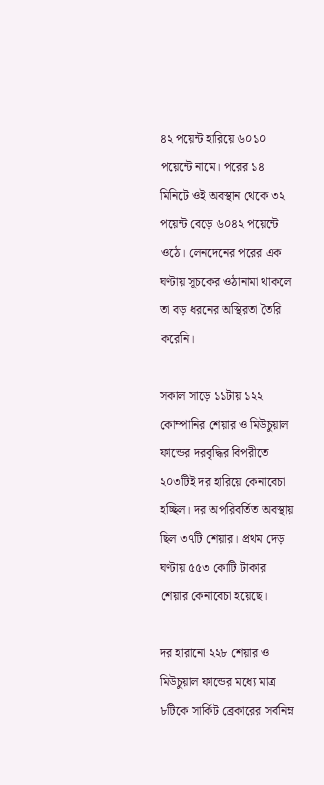৪২ পয়েন্ট হারিয়ে ৬০১০ পয়েন্টে নামে। পরের ১৪ মিনিটে ওই অবস্থান থেকে ৩২ পয়েন্ট বেড়ে ৬০৪২ পয়েন্টে ওঠে। লেনদেনের পরের এক ঘণ্টায় সূচকের ওঠানামা থাকলে তা বড় ধরনের অস্থিরতা তৈরি করেনি।

সকাল সাড়ে ১১টায় ১২২ কোম্পানির শেয়ার ও মিউচুয়াল ফান্ডের দরবৃদ্ধির বিপরীতে ২০৩টিই দর হারিয়ে কেনাবেচা হচ্ছিল। দর অপরিবর্তিত অবস্থায় ছিল ৩৭টি শেয়ার। প্রথম দেড় ঘণ্টায় ৫৫৩ কোটি টাকার শেয়ার কেনাবেচা হয়েছে।

দর হারানো ২২৮ শেয়ার ও মিউচুয়াল ফান্ডের মধ্যে মাত্র ৮টিকে সার্কিট ব্রেকারের সর্বনিম্ন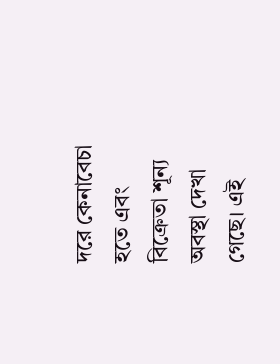দরে কেনাবেচা হতে এবং বিক্রেতা শূন্য অবস্থা দেখা গেছে। এই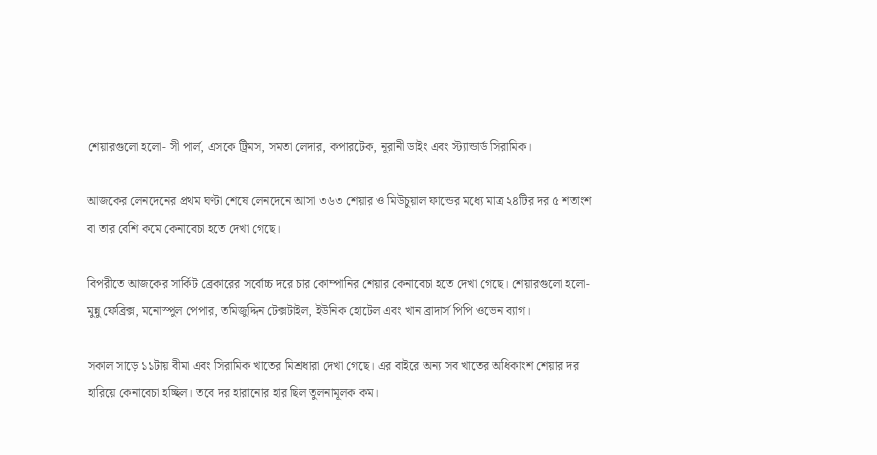শেয়ারগুলো হলো- সী পার্ল, এসকে ট্রিমস, সমতা লেদার, কপারটেক, নূরানী ডাইং এবং স্ট্যান্ডার্ড সিরামিক।

আজকের লেনদেনের প্রথম ঘণ্টা শেষে লেনদেনে আসা ৩৬৩ শেয়ার ও মিউচুয়াল ফান্ডের মধ্যে মাত্র ২৪টির দর ৫ শতাংশ বা তার বেশি কমে কেনাবেচা হতে দেখা গেছে।

বিপরীতে আজকের সার্কিট ব্রেকারের সর্বোচ্চ দরে চার কোম্পানির শেয়ার কেনাবেচা হতে দেখা গেছে। শেয়ারগুলো হলো- মুন্নু ফেব্রিক্স, মনোস্পুল পেপার, তমিজুদ্দিন টেক্সটাইল, ইউনিক হোটেল এবং খান ব্রাদার্স পিপি ওভেন ব্যাগ।

সকাল সাড়ে ১১টায় বীমা এবং সিরামিক খাতের মিশ্রধারা দেখা গেছে। এর বাইরে অন্য সব খাতের অধিকাংশ শেয়ার দর হারিয়ে কেনাবেচা হচ্ছিল। তবে দর হারানোর হার ছিল তুলনামূলক কম।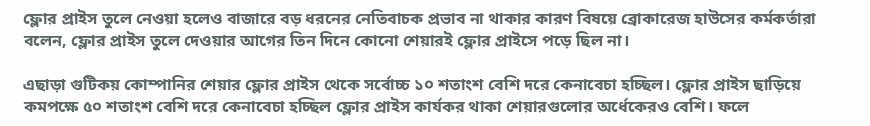ফ্লোর প্রাইস তুলে নেওয়া হলেও বাজারে বড় ধরনের নেতিবাচক প্রভাব না থাকার কারণ বিষয়ে ব্রোকারেজ হাউসের কর্মকর্তারা বলেন, ফ্লোর প্রাইস তুলে দেওয়ার আগের তিন দিনে কোনো শেয়ারই ফ্লোর প্রাইসে পড়ে ছিল না।

এছাড়া গুটিকয় কোম্পানির শেয়ার ফ্লোর প্রাইস থেকে সর্বোচ্চ ১০ শতাংশ বেশি দরে কেনাবেচা হচ্ছিল। ফ্লোর প্রাইস ছাড়িয়ে কমপক্ষে ৫০ শতাংশ বেশি দরে কেনাবেচা হচ্ছিল ফ্লোর প্রাইস কার্যকর থাকা শেয়ারগুলোর অর্ধেকেরও বেশি। ফলে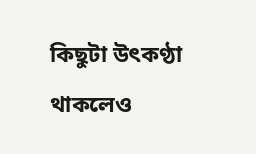কিছুটা উৎকণ্ঠা থাকলেও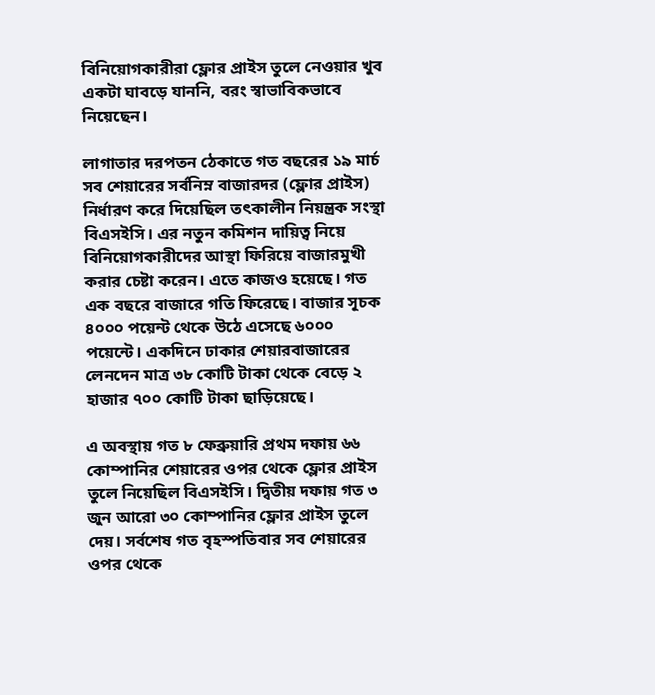বিনিয়োগকারীরা ফ্লোর প্রাইস তুলে নেওয়ার খুব একটা ঘাবড়ে যাননি, বরং স্বাভাবিকভাবে নিয়েছেন।

লাগাতার দরপতন ঠেকাতে গত বছরের ১৯ মার্চ সব শেয়ারের সর্বনিম্ন বাজারদর (ফ্লোর প্রাইস) নির্ধারণ করে দিয়েছিল তৎকালীন নিয়ন্ত্রক সংস্থা বিএসইসি। এর নতুন কমিশন দায়িত্ব নিয়ে বিনিয়োগকারীদের আস্থা ফিরিয়ে বাজারমুখী করার চেষ্টা করেন। এতে কাজও হয়েছে। গত এক বছরে বাজারে গতি ফিরেছে। বাজার সূচক ৪০০০ পয়েন্ট থেকে উঠে এসেছে ৬০০০ পয়েন্টে। একদিনে ঢাকার শেয়ারবাজারের লেনদেন মাত্র ৩৮ কোটি টাকা থেকে বেড়ে ২ হাজার ৭০০ কোটি টাকা ছাড়িয়েছে।

এ অবস্থায় গত ৮ ফেব্রুয়ারি প্রথম দফায় ৬৬ কোম্পানির শেয়ারের ওপর থেকে ফ্লোর প্রাইস তুলে নিয়েছিল বিএসইসি। দ্বিতীয় দফায় গত ৩ জুন আরো ৩০ কোম্পানির ফ্লোর প্রাইস তুলে দেয়। সর্বশেষ গত বৃহস্পতিবার সব শেয়ারের ওপর থেকে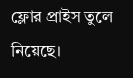ফ্লোর প্রাইস তুলে নিয়েছে।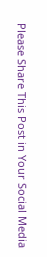Please Share This Post in Your Social Media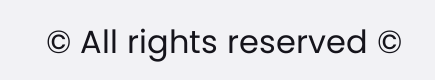© All rights reserved ©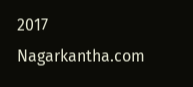2017 Nagarkantha.com